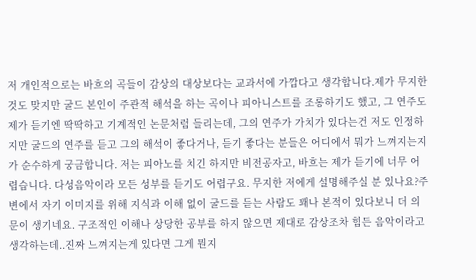저 개인적으로는 바흐의 곡들이 감상의 대상보다는 교과서에 가깝다고 생각합니다.제가 무지한것도 맞지만 굴드 본인이 주관적 해석을 하는 곡이나 피아니스트를 조롱하기도 했고, 그 연주도 제가 듣기엔 딱딱하고 기계적인 논문처럼 들리는데, 그의 연주가 가치가 있다는건 저도 인정하지만 굴드의 연주를 듣고 그의 해석이 좋다거나, 듣기 좋다는 분들은 어디에서 뭐가 느껴지는지가 순수하게 궁금합니다. 저는 피아노를 치긴 하지만 비전공자고, 바흐는 제가 듣기에 너무 어렵습니다. 다성음악이라 모든 성부를 듣기도 어렵구요. 무지한 저에게 설명해주실 분 있나요?주변에서 자기 이미지를 위해 지식과 이해 없이 굴드를 듣는 사람도 꽤나 본적이 있다보니 더 의문이 생기네요. 구조적인 이해나 상당한 공부를 하지 않으면 제대로 감상조차 힘든 음악이라고 생각하는데..진짜 느껴지는게 있다면 그게 뭔지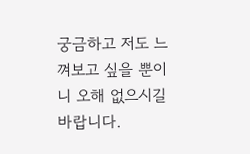궁금하고 저도 느껴보고 싶을 뿐이니 오해 없으시길 바랍니다.